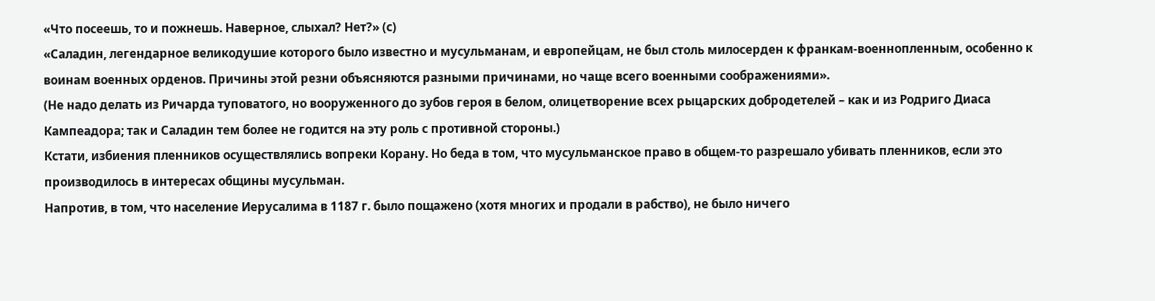«Что посеешь, то и пожнешь. Наверное, слыхал? Нет?» (с)
«Саладин, легендарное великодушие которого было известно и мусульманам, и европейцам, не был столь милосерден к франкам-военнопленным, особенно к воинам военных орденов. Причины этой резни объясняются разными причинами, но чаще всего военными соображениями».
(Не надо делать из Ричарда туповатого, но вооруженного до зубов героя в белом, олицетворение всех рыцарских добродетелей – как и из Родриго Диаса Кампеадора; так и Саладин тем более не годится на эту роль с противной стороны.)
Кстати, избиения пленников осуществлялись вопреки Корану. Но беда в том, что мусульманское право в общем-то разрешало убивать пленников, если это производилось в интересах общины мусульман.
Напротив, в том, что население Иерусалима в 1187 г. было пощажено (хотя многих и продали в рабство), не было ничего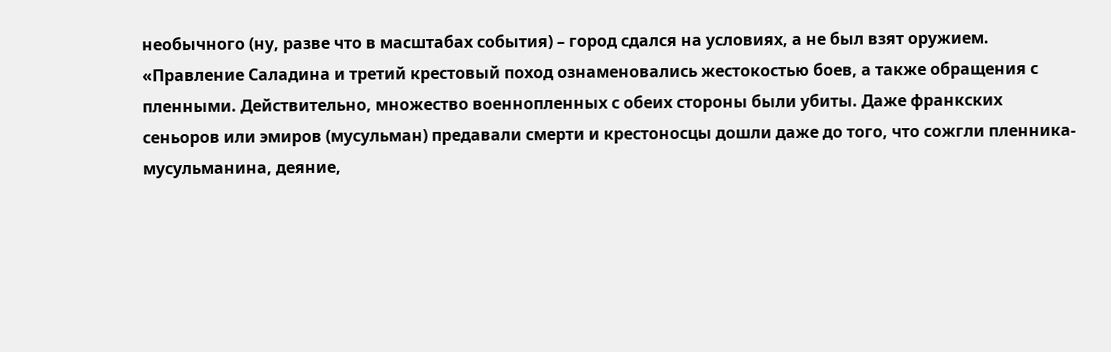необычного (ну, разве что в масштабах события) – город сдался на условиях, а не был взят оружием.
«Правление Саладина и третий крестовый поход ознаменовались жестокостью боев, а также обращения с пленными. Действительно, множество военнопленных с обеих стороны были убиты. Даже франкских сеньоров или эмиров (мусульман) предавали смерти и крестоносцы дошли даже до того, что сожгли пленника-мусульманина, деяние,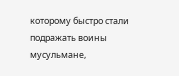которому быстро стали подражать воины мусульмане,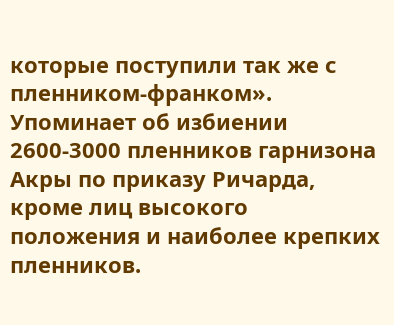которые поступили так же с пленником-франком».
Упоминает об избиении 2600-3000 пленников гарнизона Акры по приказу Ричарда, кроме лиц высокого положения и наиболее крепких пленников.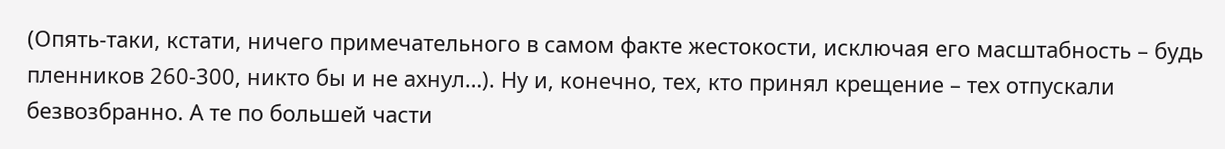(Опять-таки, кстати, ничего примечательного в самом факте жестокости, исключая его масштабность – будь пленников 260-300, никто бы и не ахнул…). Ну и, конечно, тех, кто принял крещение – тех отпускали безвозбранно. А те по большей части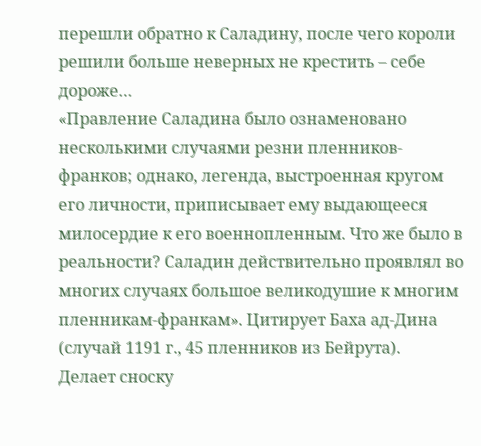перешли обратно к Саладину, после чего короли решили больше неверных не крестить – себе дороже…
«Правление Саладина было ознаменовано несколькими случаями резни пленников-франков; однако, легенда, выстроенная кругом его личности, приписывает ему выдающееся милосердие к его военнопленным. Что же было в реальности? Саладин действительно проявлял во многих случаях большое великодушие к многим пленникам-франкам». Цитирует Баха ад-Дина (случай 1191 г., 45 пленников из Бейрута).
Делает сноску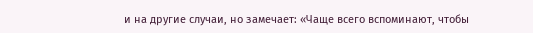и на другие случаи, но замечает: «Чаще всего вспоминают, чтобы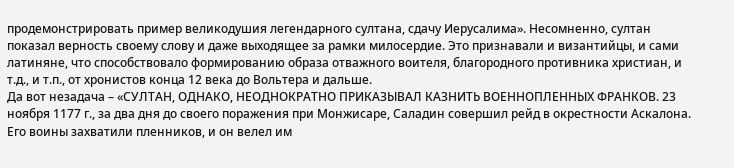продемонстрировать пример великодушия легендарного султана, сдачу Иерусалима». Несомненно, султан показал верность своему слову и даже выходящее за рамки милосердие. Это признавали и византийцы, и сами латиняне, что способствовало формированию образа отважного воителя, благородного противника христиан, и т.д., и т.п., от хронистов конца 12 века до Вольтера и дальше.
Да вот незадача – «СУЛТАН, ОДНАКО, НЕОДНОКРАТНО ПРИКАЗЫВАЛ КАЗНИТЬ ВОЕННОПЛЕННЫХ ФРАНКОВ. 23 ноября 1177 г., за два дня до своего поражения при Монжисаре, Саладин совершил рейд в окрестности Аскалона. Его воины захватили пленников, и он велел им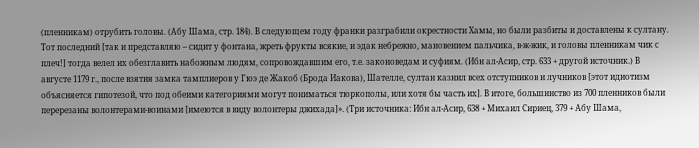(пленникам) отрубить головы. (Абу Шама, стр. 184). В следующем году франки разграбили окрестности Хамы, но были разбиты и доставлены к султану. Тот последний [так и представляю – сидит у фонтана, жреть фрукты всякие, и эдак небрежно, мановением пальчика, в-ж-жик, и головы пленникам чик с плеч!] тогда велел их обезглавить набожным людям, сопровождавшим его, т.е. законоведам и суфиям. (Ибн ал-Асир, стр. 633 + другой источник.) В августе 1179 г., после взятия замка тамплиеров у Гюэ де Жакоб (Брода Иакова), Шателле, султан казнил всех отступников и лучников [этот идиотизм объясняется гипотезой, что под обеими категориями могут пониматься тюркополы, или хотя бы часть их]. В итоге, большинство из 700 пленников были перерезаны волонтерами-воинами [имеются в виду волонтеры джихада]». (Три источника: Ибн ал-Асир, 638 + Михаил Сириец, 379 + Абу Шама,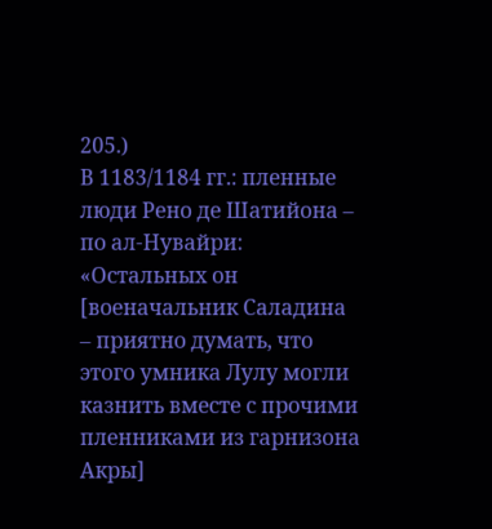205.)
В 1183/1184 гг.: пленные люди Рено де Шатийона – по ал-Нувайри: «Остальных он [военачальник Саладина – приятно думать, что этого умника Лулу могли казнить вместе с прочими пленниками из гарнизона Акры]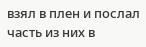взял в плен и послал часть из них в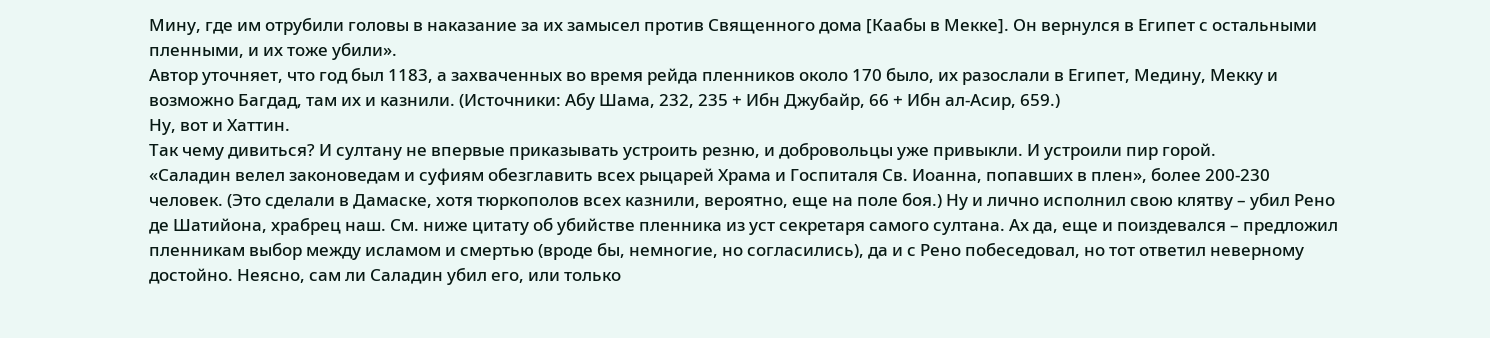Мину, где им отрубили головы в наказание за их замысел против Священного дома [Каабы в Мекке]. Он вернулся в Египет с остальными пленными, и их тоже убили».
Автор уточняет, что год был 1183, а захваченных во время рейда пленников около 170 было, их разослали в Египет, Медину, Мекку и возможно Багдад, там их и казнили. (Источники: Абу Шама, 232, 235 + Ибн Джубайр, 66 + Ибн ал-Асир, 659.)
Ну, вот и Хаттин.
Так чему дивиться? И султану не впервые приказывать устроить резню, и добровольцы уже привыкли. И устроили пир горой.
«Саладин велел законоведам и суфиям обезглавить всех рыцарей Храма и Госпиталя Св. Иоанна, попавших в плен», более 200-230 человек. (Это сделали в Дамаске, хотя тюркополов всех казнили, вероятно, еще на поле боя.) Ну и лично исполнил свою клятву – убил Рено де Шатийона, храбрец наш. См. ниже цитату об убийстве пленника из уст секретаря самого султана. Ах да, еще и поиздевался – предложил пленникам выбор между исламом и смертью (вроде бы, немногие, но согласились), да и с Рено побеседовал, но тот ответил неверному достойно. Неясно, сам ли Саладин убил его, или только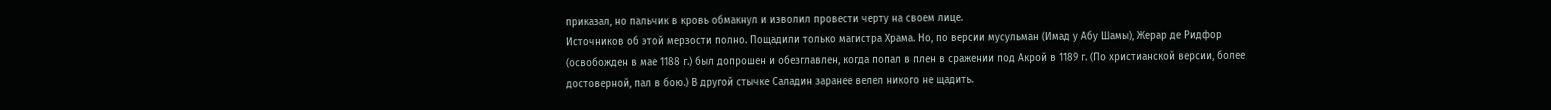приказал, но пальчик в кровь обмакнул и изволил провести черту на своем лице.
Источников об этой мерзости полно. Пощадили только магистра Храма. Но, по версии мусульман (Имад у Абу Шамы), Жерар де Ридфор (освобожден в мае 1188 г.) был допрошен и обезглавлен, когда попал в плен в сражении под Акрой в 1189 г. (По христианской версии, более достоверной, пал в бою.) В другой стычке Саладин заранее велел никого не щадить.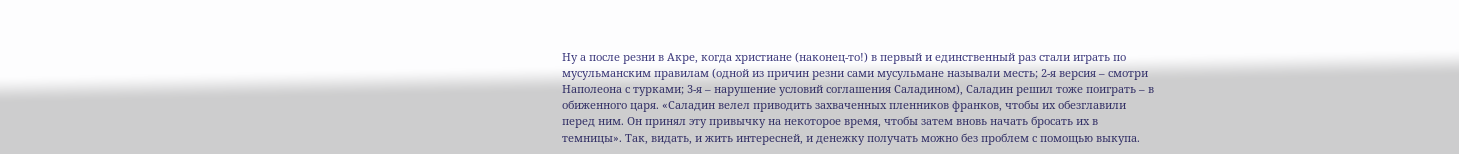Ну а после резни в Акре, когда христиане (наконец-то!) в первый и единственный раз стали играть по мусульманским правилам (одной из причин резни сами мусульмане называли месть; 2-я версия – смотри Наполеона с турками; 3-я – нарушение условий соглашения Саладином), Саладин решил тоже поиграть – в обиженного царя. «Саладин велел приводить захваченных пленников франков, чтобы их обезглавили перед ним. Он принял эту привычку на некоторое время, чтобы затем вновь начать бросать их в темницы». Так, видать, и жить интересней, и денежку получать можно без проблем с помощью выкупа.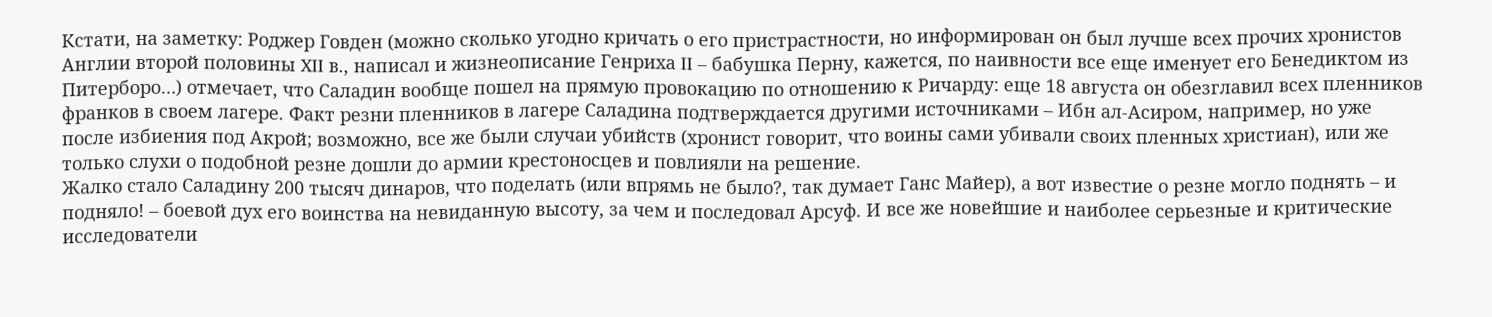Кстати, на заметку: Роджер Говден (можно сколько угодно кричать о его пристрастности, но информирован он был лучше всех прочих хронистов Англии второй половины XII в., написал и жизнеописание Генриха II – бабушка Перну, кажется, по наивности все еще именует его Бенедиктом из Питерборо…) отмечает, что Саладин вообще пошел на прямую провокацию по отношению к Ричарду: еще 18 августа он обезглавил всех пленников франков в своем лагере. Факт резни пленников в лагере Саладина подтверждается другими источниками – Ибн ал-Асиром, например, но уже после избиения под Акрой; возможно, все же были случаи убийств (хронист говорит, что воины сами убивали своих пленных христиан), или же только слухи о подобной резне дошли до армии крестоносцев и повлияли на решение.
Жалко стало Саладину 200 тысяч динаров, что поделать (или впрямь не было?, так думает Ганс Майер), а вот известие о резне могло поднять – и подняло! – боевой дух его воинства на невиданную высоту, за чем и последовал Арсуф. И все же новейшие и наиболее серьезные и критические исследователи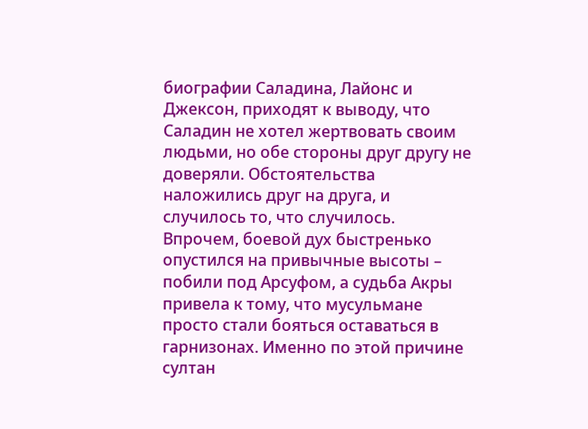биографии Саладина, Лайонс и Джексон, приходят к выводу, что Саладин не хотел жертвовать своим людьми, но обе стороны друг другу не доверяли. Обстоятельства наложились друг на друга, и случилось то, что случилось.
Впрочем, боевой дух быстренько опустился на привычные высоты – побили под Арсуфом, а судьба Акры привела к тому, что мусульмане просто стали бояться оставаться в гарнизонах. Именно по этой причине султан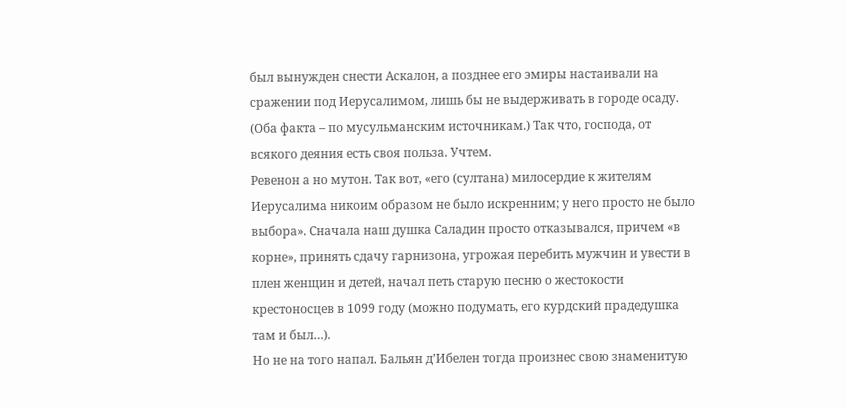был вынужден снести Аскалон, а позднее его эмиры настаивали на сражении под Иерусалимом, лишь бы не выдерживать в городе осаду. (Оба факта – по мусульманским источникам.) Так что, господа, от всякого деяния есть своя польза. Учтем.
Ревенон а но мутон. Так вот, «его (султана) милосердие к жителям Иерусалима никоим образом не было искренним; у него просто не было выбора». Сначала наш душка Саладин просто отказывался, причем «в корне», принять сдачу гарнизона, угрожая перебить мужчин и увести в плен женщин и детей, начал петь старую песню о жестокости крестоносцев в 1099 году (можно подумать, его курдский прадедушка там и был…).
Но не на того напал. Бальян д’Ибелен тогда произнес свою знаменитую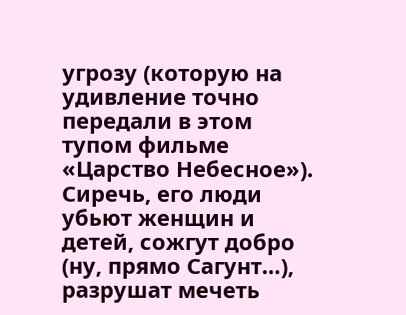угрозу (которую на удивление точно передали в этом тупом фильме «Царство Небесное»). Сиречь, его люди убьют женщин и детей, сожгут добро (ну, прямо Сагунт…), разрушат мечеть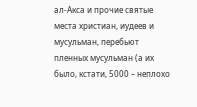ал-Акса и прочие святые места христиан, иудеев и мусульман, перебьют пленных мусульман (а их было, кстати, 5000 – неплохо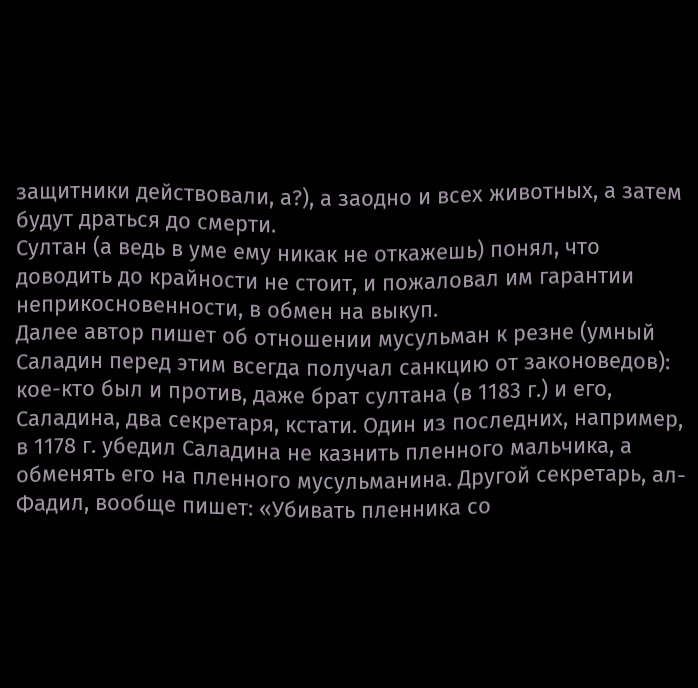защитники действовали, а?), а заодно и всех животных, а затем будут драться до смерти.
Султан (а ведь в уме ему никак не откажешь) понял, что доводить до крайности не стоит, и пожаловал им гарантии неприкосновенности, в обмен на выкуп.
Далее автор пишет об отношении мусульман к резне (умный Саладин перед этим всегда получал санкцию от законоведов): кое-кто был и против, даже брат султана (в 1183 г.) и его, Саладина, два секретаря, кстати. Один из последних, например, в 1178 г. убедил Саладина не казнить пленного мальчика, а обменять его на пленного мусульманина. Другой секретарь, ал-Фадил, вообще пишет: «Убивать пленника со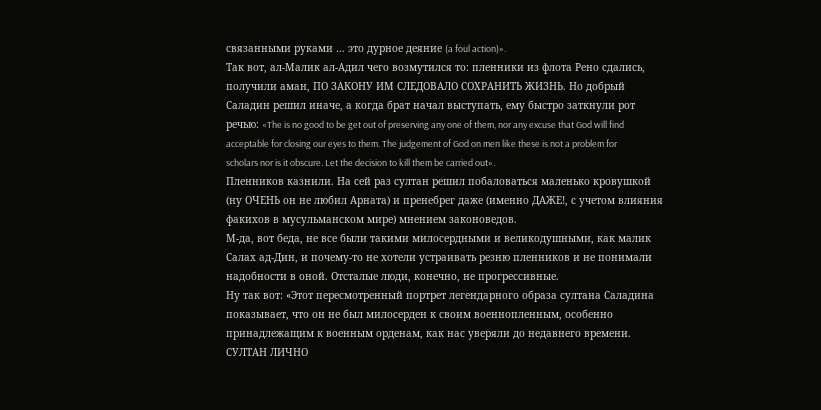связанными руками … это дурное деяние (a foul action)».
Так вот, ал-Малик ал-Адил чего возмутился то: пленники из флота Рено сдались, получили аман, ПО ЗАКОНУ ИМ СЛЕДОВАЛО СОХРАНИТЬ ЖИЗНЬ. Но добрый Саладин решил иначе, а когда брат начал выступать, ему быстро заткнули рот речью: «The is no good to be get out of preserving any one of them, nor any excuse that God will find acceptable for closing our eyes to them. The judgement of God on men like these is not a problem for scholars nor is it obscure. Let the decision to kill them be carried out».
Пленников казнили. На сей раз султан решил побаловаться маленько кровушкой (ну ОЧЕНЬ он не любил Арната) и пренебрег даже (именно ДАЖЕ!, с учетом влияния факихов в мусульманском мире) мнением законоведов.
М-да, вот беда, не все были такими милосердными и великодушными, как малик Салах ад-Дин, и почему-то не хотели устраивать резню пленников и не понимали надобности в оной. Отсталые люди, конечно, не прогрессивные.
Ну так вот: «Этот пересмотренный портрет легендарного образа султана Саладина показывает, что он не был милосерден к своим военнопленным, особенно принадлежащим к военным орденам, как нас уверяли до недавнего времени. СУЛТАН ЛИЧНО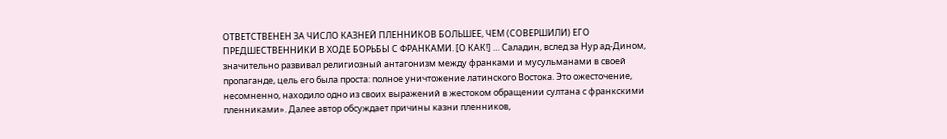ОТВЕТСТВЕНЕН ЗА ЧИСЛО КАЗНЕЙ ПЛЕННИКОВ БОЛЬШЕЕ, ЧЕМ (СОВЕРШИЛИ) ЕГО ПРЕДШЕСТВЕННИКИ В ХОДЕ БОРЬБЫ С ФРАНКАМИ. [О КАК!] … Саладин, вслед за Нур ад-Дином, значительно развивал религиозный антагонизм между франками и мусульманами в своей пропаганде, цель его была проста: полное уничтожение латинского Востока. Это ожесточение, несомненно, находило одно из своих выражений в жестоком обращении султана с франкскими пленниками». Далее автор обсуждает причины казни пленников,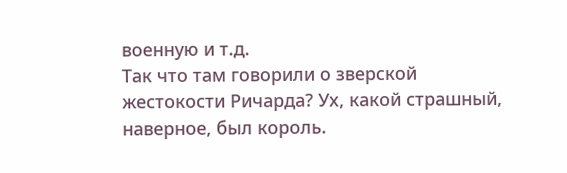военную и т.д.
Так что там говорили о зверской жестокости Ричарда? Ух, какой страшный, наверное, был король.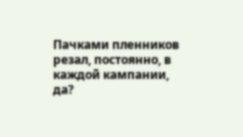Пачками пленников резал, постоянно, в каждой кампании, да?